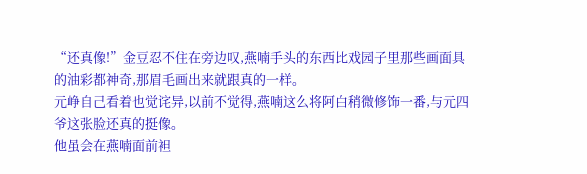“还真像!”金豆忍不住在旁边叹,燕喃手头的东西比戏园子里那些画面具的油彩都神奇,那眉毛画出来就跟真的一样。
元峥自己看着也觉诧异,以前不觉得,燕喃这么将阿白稍微修饰一番,与元四爷这张脸还真的挺像。
他虽会在燕喃面前袒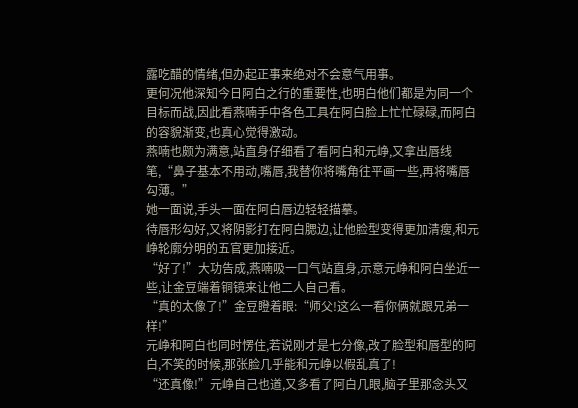露吃醋的情绪,但办起正事来绝对不会意气用事。
更何况他深知今日阿白之行的重要性,也明白他们都是为同一个目标而战,因此看燕喃手中各色工具在阿白脸上忙忙碌碌,而阿白的容貌渐变,也真心觉得激动。
燕喃也颇为满意,站直身仔细看了看阿白和元峥,又拿出唇线笔,“鼻子基本不用动,嘴唇,我替你将嘴角往平画一些,再将嘴唇勾薄。”
她一面说,手头一面在阿白唇边轻轻描摹。
待唇形勾好,又将阴影打在阿白腮边,让他脸型变得更加清瘦,和元峥轮廓分明的五官更加接近。
“好了!”大功告成,燕喃吸一口气站直身,示意元峥和阿白坐近一些,让金豆端着铜镜来让他二人自己看。
“真的太像了!”金豆瞪着眼:“师父!这么一看你俩就跟兄弟一样!”
元峥和阿白也同时愣住,若说刚才是七分像,改了脸型和唇型的阿白,不笑的时候,那张脸几乎能和元峥以假乱真了!
“还真像!”元峥自己也道,又多看了阿白几眼,脑子里那念头又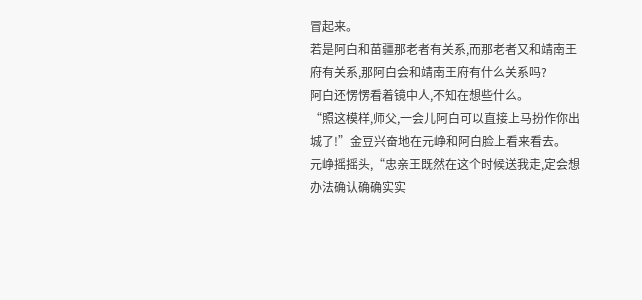冒起来。
若是阿白和苗疆那老者有关系,而那老者又和靖南王府有关系,那阿白会和靖南王府有什么关系吗?
阿白还愣愣看着镜中人,不知在想些什么。
“照这模样,师父,一会儿阿白可以直接上马扮作你出城了!”金豆兴奋地在元峥和阿白脸上看来看去。
元峥摇摇头,“忠亲王既然在这个时候送我走,定会想办法确认确确实实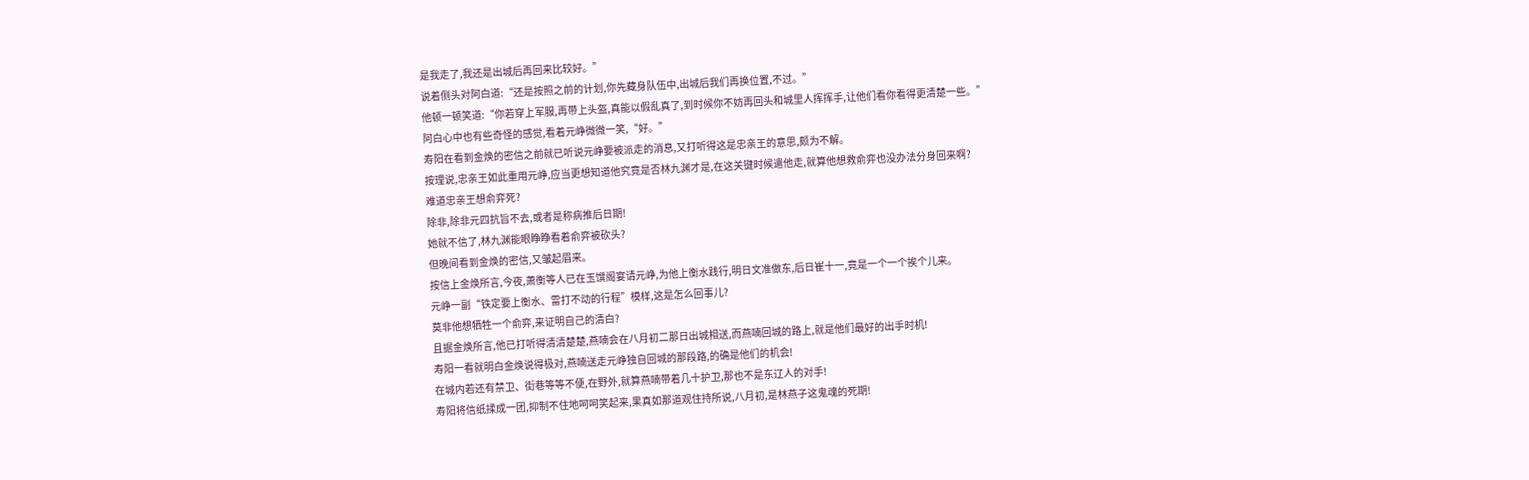是我走了,我还是出城后再回来比较好。”
说着侧头对阿白道:“还是按照之前的计划,你先藏身队伍中,出城后我们再换位置,不过。”
他顿一顿笑道:“你若穿上军服,再带上头盔,真能以假乱真了,到时候你不妨再回头和城里人挥挥手,让他们看你看得更清楚一些。”
阿白心中也有些奇怪的感觉,看着元峥微微一笑,“好。”
寿阳在看到金焕的密信之前就已听说元峥要被派走的消息,又打听得这是忠亲王的意思,颇为不解。
按理说,忠亲王如此重用元峥,应当更想知道他究竟是否林九渊才是,在这关键时候遣他走,就算他想救俞弈也没办法分身回来啊?
难道忠亲王想俞弈死?
除非,除非元四抗旨不去,或者是称病推后日期!
她就不信了,林九渊能眼睁睁看着俞弈被砍头?
但晚间看到金焕的密信,又皱起眉来。
按信上金焕所言,今夜,萧衡等人已在玉馔阁宴请元峥,为他上衡水践行,明日文准做东,后日崔十一,竟是一个一个挨个儿来。
元峥一副“铁定要上衡水、雷打不动的行程”模样,这是怎么回事儿?
莫非他想牺牲一个俞弈,来证明自己的清白?
且据金焕所言,他已打听得清清楚楚,燕喃会在八月初二那日出城相送,而燕喃回城的路上,就是他们最好的出手时机!
寿阳一看就明白金焕说得极对,燕喃送走元峥独自回城的那段路,的确是他们的机会!
在城内若还有禁卫、街巷等等不便,在野外,就算燕喃带着几十护卫,那也不是东辽人的对手!
寿阳将信纸揉成一团,抑制不住地呵呵笑起来,果真如那道观住持所说,八月初,是林燕子这鬼魂的死期!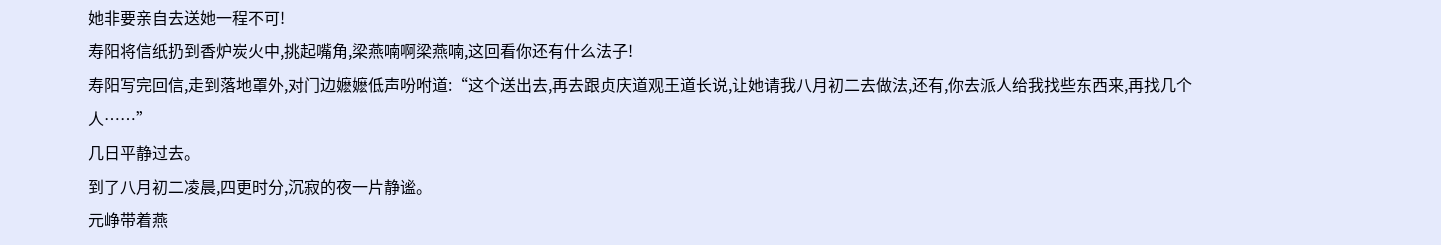她非要亲自去送她一程不可!
寿阳将信纸扔到香炉炭火中,挑起嘴角,梁燕喃啊梁燕喃,这回看你还有什么法子!
寿阳写完回信,走到落地罩外,对门边嬷嬷低声吩咐道:“这个送出去,再去跟贞庆道观王道长说,让她请我八月初二去做法,还有,你去派人给我找些东西来,再找几个人……”
几日平静过去。
到了八月初二凌晨,四更时分,沉寂的夜一片静谧。
元峥带着燕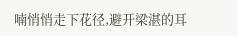喃悄悄走下花径,避开梁湛的耳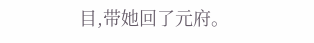目,带她回了元府。